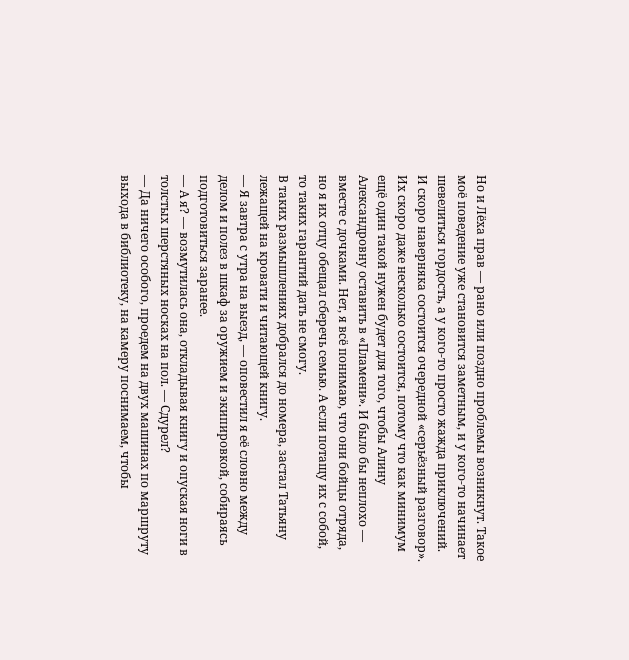Но и Лёха прав — рано или поздно проблемы возникнут. Такое моё поведение уже становится заметным, и у кого-то начинает шевелиться гордость, а у кого-то просто жажда приключений. И скоро наверняка состоится очередной «серьёзный разговор». Их скоро даже несколько состоится, потому что как минимум ещё один такой нужен будет для того, чтобы Алину Александровну оставить в «Пламени». И было бы неплохо — вместе с дочками. Нет, я всё понимаю, что они бойцы отряда, но я их отцу обещал сберечь семью. А если потащу их с собой, то таких гарантий дать не смогу.
В таких размышлениях добрался до номера, застал Татьяну лежащей на кровати и читающей книгу.
— Я завтра с утра на выезд, — оповестил я её словно между делом и полез в шкаф за оружием и экипировкой, собираясь подготовиться заранее.
— А я? — возмутилась она, откладывая книгу и опуская ноги в толстых шерстяных носках на пол. — Сдурел?
— Да ничего особого, проедем на двух машинах по маршруту выхода в библиотеку, на камеру поснимаем, чтобы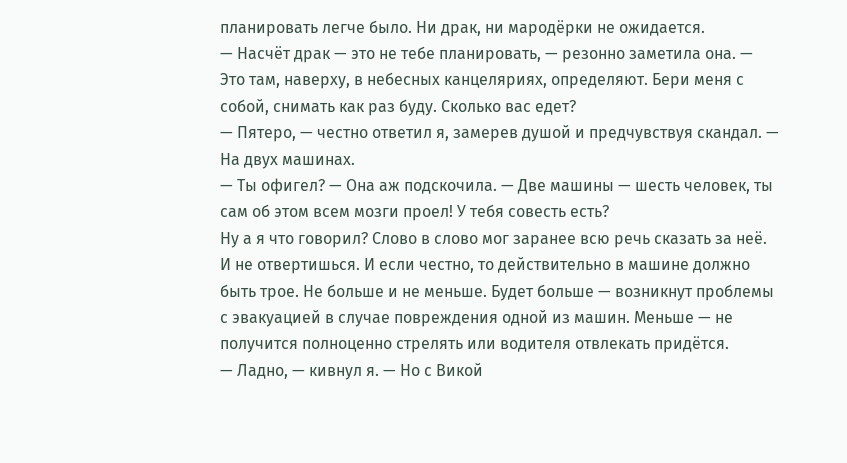планировать легче было. Ни драк, ни мародёрки не ожидается.
— Насчёт драк — это не тебе планировать, — резонно заметила она. — Это там, наверху, в небесных канцеляриях, определяют. Бери меня с собой, снимать как раз буду. Сколько вас едет?
— Пятеро, — честно ответил я, замерев душой и предчувствуя скандал. — На двух машинах.
— Ты офигел? — Она аж подскочила. — Две машины — шесть человек, ты сам об этом всем мозги проел! У тебя совесть есть?
Ну а я что говорил? Слово в слово мог заранее всю речь сказать за неё. И не отвертишься. И если честно, то действительно в машине должно быть трое. Не больше и не меньше. Будет больше — возникнут проблемы с эвакуацией в случае повреждения одной из машин. Меньше — не получится полноценно стрелять или водителя отвлекать придётся.
— Ладно, — кивнул я. — Но с Викой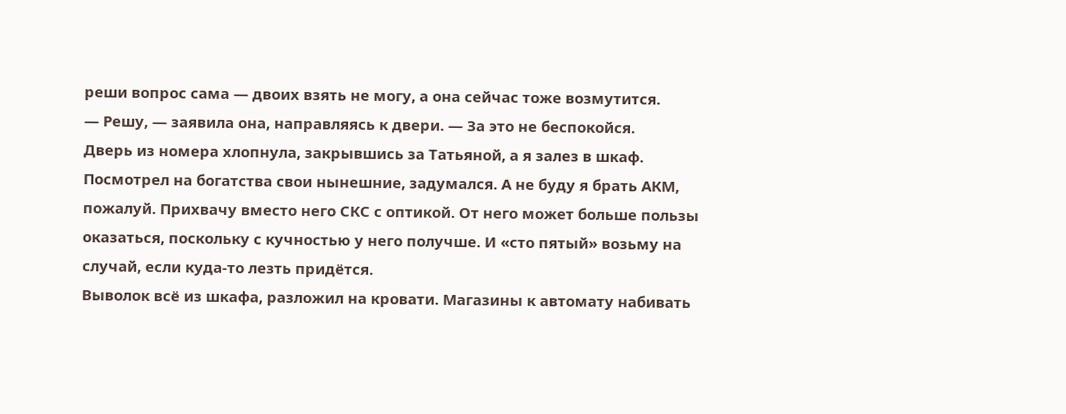реши вопрос сама — двоих взять не могу, а она сейчас тоже возмутится.
— Решу, — заявила она, направляясь к двери. — За это не беспокойся.
Дверь из номера хлопнула, закрывшись за Татьяной, а я залез в шкаф. Посмотрел на богатства свои нынешние, задумался. А не буду я брать АКМ, пожалуй. Прихвачу вместо него СКС с оптикой. От него может больше пользы оказаться, поскольку с кучностью у него получше. И «сто пятый» возьму на случай, если куда-то лезть придётся.
Выволок всё из шкафа, разложил на кровати. Магазины к автомату набивать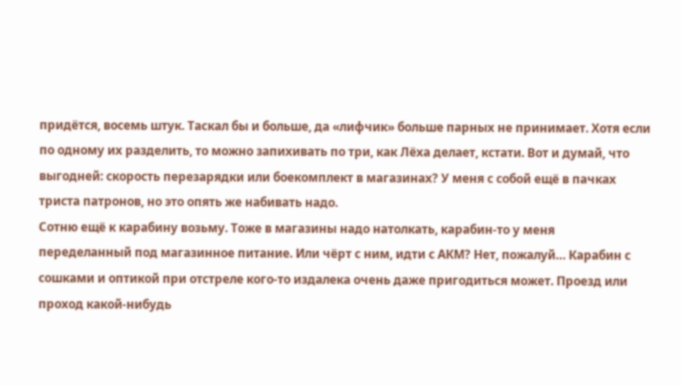придётся, восемь штук. Таскал бы и больше, да «лифчик» больше парных не принимает. Хотя если по одному их разделить, то можно запихивать по три, как Лёха делает, кстати. Вот и думай, что выгодней: скорость перезарядки или боекомплект в магазинах? У меня с собой ещё в пачках триста патронов, но это опять же набивать надо.
Сотню ещё к карабину возьму. Тоже в магазины надо натолкать, карабин-то у меня переделанный под магазинное питание. Или чёрт с ним, идти с АКМ? Нет, пожалуй… Карабин с сошками и оптикой при отстреле кого-то издалека очень даже пригодиться может. Проезд или проход какой-нибудь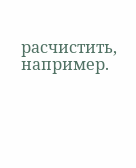расчистить, например.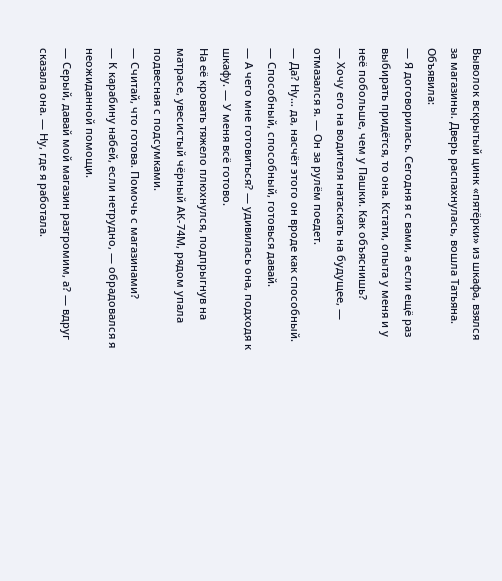Выволок вскрытый цинк «пятёрки» из шкафа, взялся за магазины. Дверь распахнулась, вошла Татьяна. Объявила:
— Я договорилась. Сегодня я с вами, а если ещё раз выбирать придётся, то она. Кстати, опыта у меня и у неё побольше, чем у Пашки. Как объяснишь?
— Хочу его на водителя натаскать на будущее, — отмазался я. — Он за рулём поедет.
— Да? Ну… да, насчёт этого он вроде как способный.
— Способный, способный, готовься давай.
— А чего мне готовиться? — удивилась она, подходя к шкафу. — У меня всё готово.
На её кровать тяжело плюхнулся, подпрыгнув на матрасе, увесистый чёрный АК-74М, рядом упала подвесная с подсумками.
— Считай, что готова. Помочь с магазинами?
— К карабину набей, если нетрудно, — обрадовался я неожиданной помощи.
— Серый, давай мой магазин разгромим, а? — вдруг сказала она. — Ну, где я работала.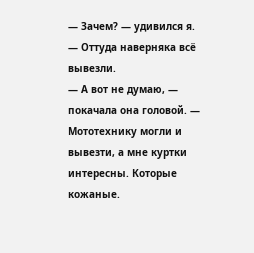— Зачем? — удивился я. — Оттуда наверняка всё вывезли.
— А вот не думаю, — покачала она головой. — Мототехнику могли и вывезти, а мне куртки интересны. Которые кожаные.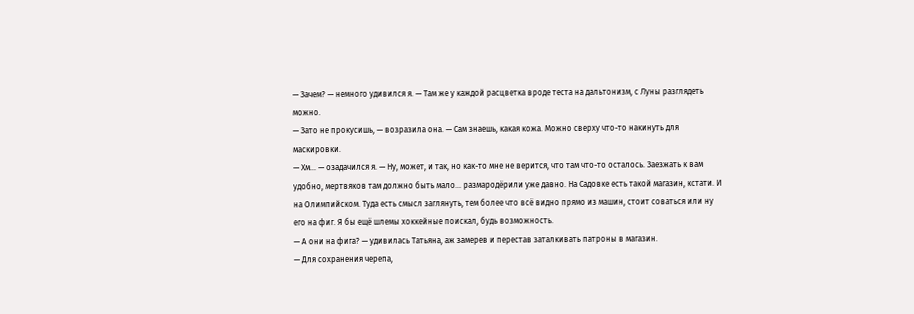— Зачем? — немного удивился я. — Там же у каждой расцветка вроде теста на дальтонизм, с Луны разглядеть можно.
— Зато не прокусишь, — возразила она. — Сам знаешь, какая кожа. Можно сверху что-то накинуть для маскировки.
— Хм… — озадачился я. — Ну, может, и так, но как-то мне не верится, что там что-то осталось. Заезжать к вам удобно, мертвяков там должно быть мало… размародёрили уже давно. На Садовке есть такой магазин, кстати. И на Олимпийском. Туда есть смысл заглянуть, тем более что всё видно прямо из машин, стоит соваться или ну его на фиг. Я бы ещё шлемы хоккейные поискал, будь возможность.
— А они на фига? — удивилась Татьяна, аж замерев и перестав заталкивать патроны в магазин.
— Для сохранения черепа,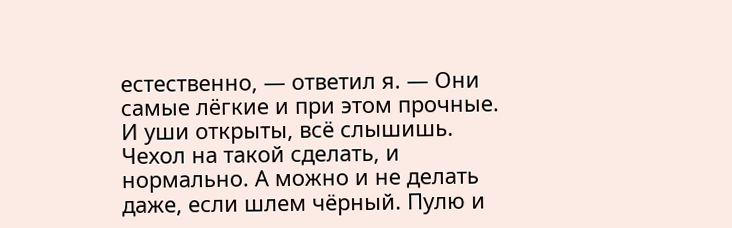естественно, — ответил я. — Они самые лёгкие и при этом прочные. И уши открыты, всё слышишь. Чехол на такой сделать, и нормально. А можно и не делать даже, если шлем чёрный. Пулю и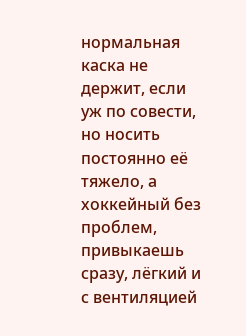нормальная каска не держит, если уж по совести, но носить постоянно её тяжело, а хоккейный без проблем, привыкаешь сразу, лёгкий и с вентиляцией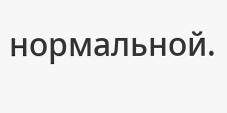нормальной.